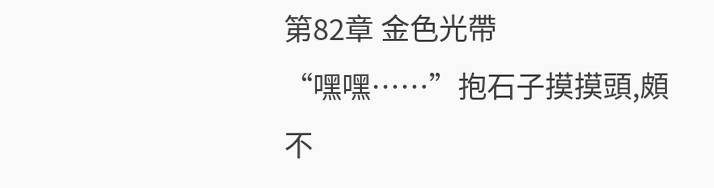第82章 金色光帶
“嘿嘿……”抱石子摸摸頭,頗不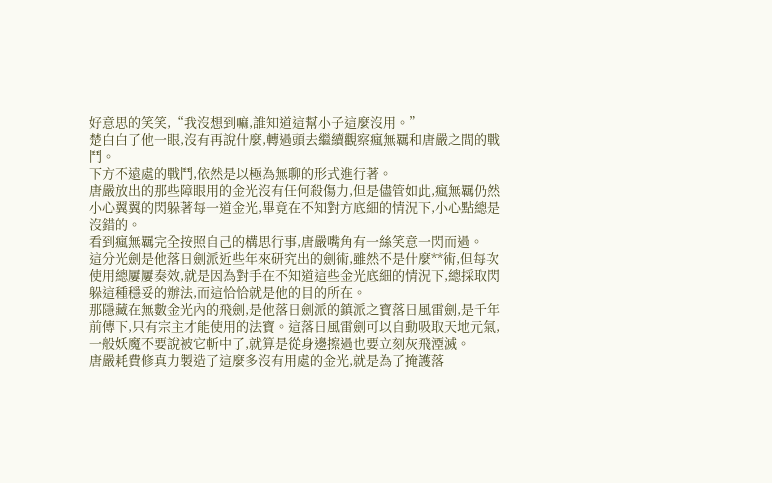好意思的笑笑,“我沒想到嘛,誰知道這幫小子這麼沒用。”
楚白白了他一眼,沒有再說什麼,轉過頭去繼續觀察瘋無羈和唐嚴之間的戰鬥。
下方不遠處的戰鬥,依然是以極為無聊的形式進行著。
唐嚴放出的那些障眼用的金光沒有任何殺傷力,但是儘管如此,瘋無羈仍然小心翼翼的閃躲著每一道金光,畢竟在不知對方底細的情況下,小心點總是沒錯的。
看到瘋無羈完全按照自己的構思行事,唐嚴嘴角有一絲笑意一閃而過。
這分光劍是他落日劍派近些年來研究出的劍術,雖然不是什麼**術,但每次使用總屢屢奏效,就是因為對手在不知道這些金光底細的情況下,總採取閃躲這種穩妥的辦法,而這恰恰就是他的目的所在。
那隱藏在無數金光內的飛劍,是他落日劍派的鎮派之寶落日風雷劍,是千年前傳下,只有宗主才能使用的法寶。這落日風雷劍可以自動吸取天地元氣,一般妖魔不要說被它斬中了,就算是從身邊擦過也要立刻灰飛湮滅。
唐嚴耗費修真力製造了這麼多沒有用處的金光,就是為了掩護落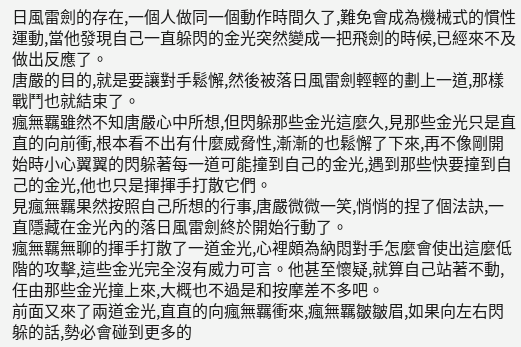日風雷劍的存在,一個人做同一個動作時間久了,難免會成為機械式的慣性運動,當他發現自己一直躲閃的金光突然變成一把飛劍的時候,已經來不及做出反應了。
唐嚴的目的,就是要讓對手鬆懈,然後被落日風雷劍輕輕的劃上一道,那樣戰鬥也就結束了。
瘋無羈雖然不知唐嚴心中所想,但閃躲那些金光這麼久,見那些金光只是直直的向前衝,根本看不出有什麼威脅性,漸漸的也鬆懈了下來,再不像剛開始時小心翼翼的閃躲著每一道可能撞到自己的金光,遇到那些快要撞到自己的金光,他也只是揮揮手打散它們。
見瘋無羈果然按照自己所想的行事,唐嚴微微一笑,悄悄的捏了個法訣,一直隱藏在金光內的落日風雷劍終於開始行動了。
瘋無羈無聊的揮手打散了一道金光,心裡頗為納悶對手怎麼會使出這麼低階的攻擊,這些金光完全沒有威力可言。他甚至懷疑,就算自己站著不動,任由那些金光撞上來,大概也不過是和按摩差不多吧。
前面又來了兩道金光,直直的向瘋無羈衝來,瘋無羈皺皺眉,如果向左右閃躲的話,勢必會碰到更多的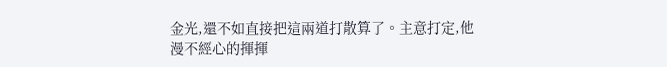金光,還不如直接把這兩道打散算了。主意打定,他漫不經心的揮揮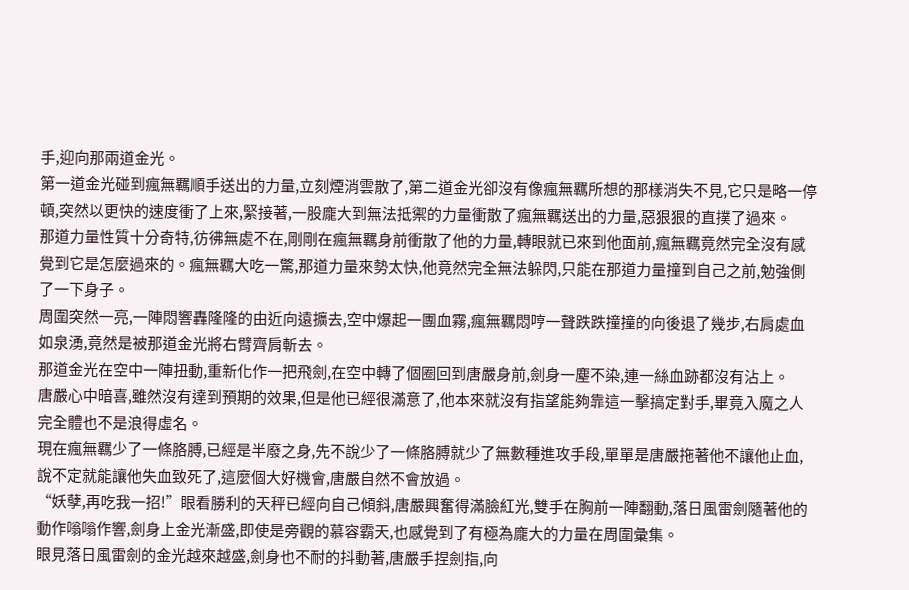手,迎向那兩道金光。
第一道金光碰到瘋無羈順手送出的力量,立刻煙消雲散了,第二道金光卻沒有像瘋無羈所想的那樣消失不見,它只是略一停頓,突然以更快的速度衝了上來,緊接著,一股龐大到無法抵禦的力量衝散了瘋無羈送出的力量,惡狠狠的直撲了過來。
那道力量性質十分奇特,彷彿無處不在,剛剛在瘋無羈身前衝散了他的力量,轉眼就已來到他面前,瘋無羈竟然完全沒有感覺到它是怎麼過來的。瘋無羈大吃一驚,那道力量來勢太快,他竟然完全無法躲閃,只能在那道力量撞到自己之前,勉強側了一下身子。
周圍突然一亮,一陣悶響轟隆隆的由近向遠擴去,空中爆起一團血霧,瘋無羈悶哼一聲跌跌撞撞的向後退了幾步,右肩處血如泉湧,竟然是被那道金光將右臂齊肩斬去。
那道金光在空中一陣扭動,重新化作一把飛劍,在空中轉了個圈回到唐嚴身前,劍身一塵不染,連一絲血跡都沒有沾上。
唐嚴心中暗喜,雖然沒有達到預期的效果,但是他已經很滿意了,他本來就沒有指望能夠靠這一擊搞定對手,畢竟入魔之人完全體也不是浪得虛名。
現在瘋無羈少了一條胳膊,已經是半廢之身,先不說少了一條胳膊就少了無數種進攻手段,單單是唐嚴拖著他不讓他止血,說不定就能讓他失血致死了,這麼個大好機會,唐嚴自然不會放過。
“妖孽,再吃我一招!”眼看勝利的天秤已經向自己傾斜,唐嚴興奮得滿臉紅光,雙手在胸前一陣翻動,落日風雷劍隨著他的動作嗡嗡作響,劍身上金光漸盛,即使是旁觀的慕容霸天,也感覺到了有極為龐大的力量在周圍彙集。
眼見落日風雷劍的金光越來越盛,劍身也不耐的抖動著,唐嚴手捏劍指,向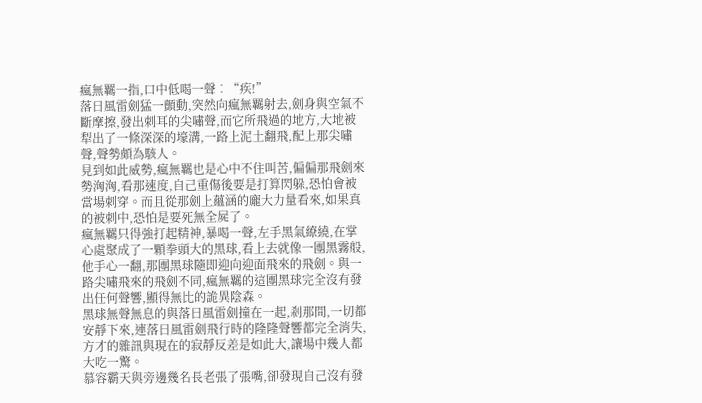瘋無羈一指,口中低喝一聲︰“疾!”
落日風雷劍猛一顫動,突然向瘋無羈射去,劍身與空氣不斷摩擦,發出刺耳的尖嘯聲,而它所飛過的地方,大地被犁出了一條深深的壕溝,一路上泥土翻飛,配上那尖嘯聲,聲勢頗為駭人。
見到如此威勢,瘋無羈也是心中不住叫苦,偏偏那飛劍來勢洶洶,看那速度,自己重傷後要是打算閃躲,恐怕會被當場刺穿。而且從那劍上蘊涵的龐大力量看來,如果真的被刺中,恐怕是要死無全屍了。
瘋無羈只得強打起精神,暴喝一聲,左手黑氣繚繞,在掌心處聚成了一顆拳頭大的黑球,看上去就像一團黑霧般,他手心一翻,那團黑球隨即迎向迎面飛來的飛劍。與一路尖嘯飛來的飛劍不同,瘋無羈的這團黑球完全沒有發出任何聲響,顯得無比的詭異陰森。
黑球無聲無息的與落日風雷劍撞在一起,剎那間,一切都安靜下來,連落日風雷劍飛行時的隆隆聲響都完全消失,方才的雜訊與現在的寂靜反差是如此大,讓場中幾人都大吃一驚。
慕容霸天與旁邊幾名長老張了張嘴,卻發現自己沒有發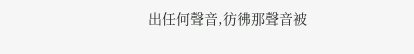出任何聲音,彷彿那聲音被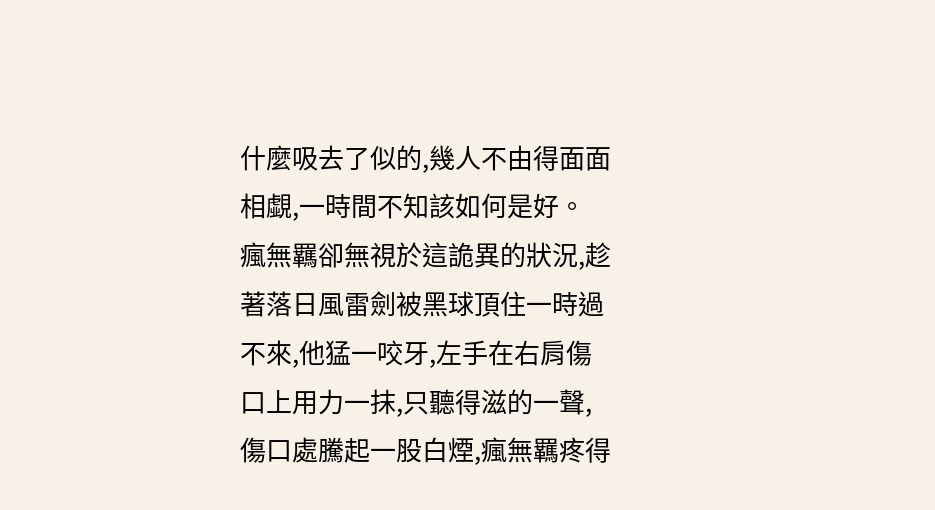什麼吸去了似的,幾人不由得面面相覷,一時間不知該如何是好。
瘋無羈卻無視於這詭異的狀況,趁著落日風雷劍被黑球頂住一時過不來,他猛一咬牙,左手在右肩傷口上用力一抹,只聽得滋的一聲,傷口處騰起一股白煙,瘋無羈疼得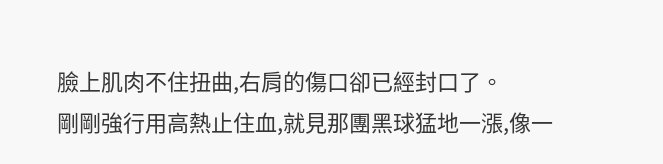臉上肌肉不住扭曲,右肩的傷口卻已經封口了。
剛剛強行用高熱止住血,就見那團黑球猛地一漲,像一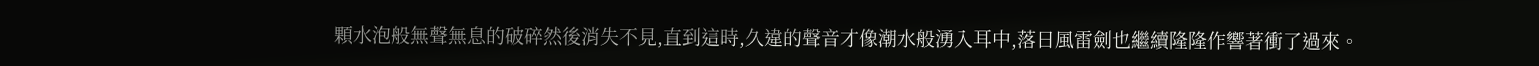顆水泡般無聲無息的破碎然後消失不見,直到這時,久違的聲音才像潮水般湧入耳中,落日風雷劍也繼續隆隆作響著衝了過來。